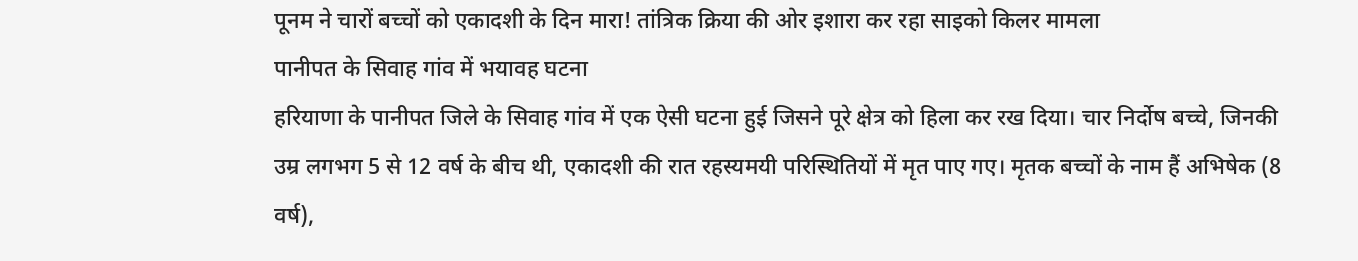पूनम ने चारों बच्चों को एकादशी के दिन मारा! तांत्रिक क्रिया की ओर इशारा कर रहा साइको किलर मामला
पानीपत के सिवाह गांव में भयावह घटना
हरियाणा के पानीपत जिले के सिवाह गांव में एक ऐसी घटना हुई जिसने पूरे क्षेत्र को हिला कर रख दिया। चार निर्दोष बच्चे, जिनकी उम्र लगभग 5 से 12 वर्ष के बीच थी, एकादशी की रात रहस्यमयी परिस्थितियों में मृत पाए गए। मृतक बच्चों के नाम हैं अभिषेक (8 वर्ष),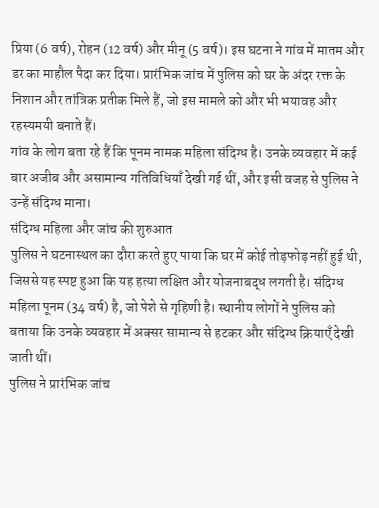प्रिया (6 वर्ष), रोहन (12 वर्ष) और मीनू (5 वर्ष)। इस घटना ने गांव में मातम और डर का माहौल पैदा कर दिया। प्रारंभिक जांच में पुलिस को घर के अंदर रक्त के निशान और तांत्रिक प्रतीक मिले हैं, जो इस मामले को और भी भयावह और रहस्यमयी बनाते हैं।
गांव के लोग बता रहे हैं कि पूनम नामक महिला संदिग्ध है। उनके व्यवहार में कई बार अजीब और असामान्य गतिविधियाँ देखी गई थीं, और इसी वजह से पुलिस ने उन्हें संदिग्ध माना।
संदिग्ध महिला और जांच की शुरुआत
पुलिस ने घटनास्थल का दौरा करते हुए पाया कि घर में कोई तोड़फोड़ नहीं हुई थी, जिससे यह स्पष्ट हुआ कि यह हत्या लक्षित और योजनाबद्ध लगती है। संदिग्ध महिला पूनम (34 वर्ष) है, जो पेशे से गृहिणी है। स्थानीय लोगों ने पुलिस को बताया कि उनके व्यवहार में अक्सर सामान्य से हटकर और संदिग्ध क्रियाएँ देखी जाती थीं।
पुलिस ने प्रारंभिक जांच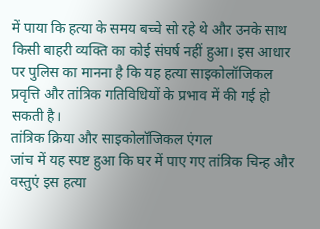में पाया कि हत्या के समय बच्चे सो रहे थे और उनके साथ किसी बाहरी व्यक्ति का कोई संघर्ष नहीं हुआ। इस आधार पर पुलिस का मानना है कि यह हत्या साइकोलॉजिकल प्रवृत्ति और तांत्रिक गतिविधियों के प्रभाव में की गई हो सकती है।
तांत्रिक क्रिया और साइकोलॉजिकल एंगल
जांच में यह स्पष्ट हुआ कि घर में पाए गए तांत्रिक चिन्ह और वस्तुएं इस हत्या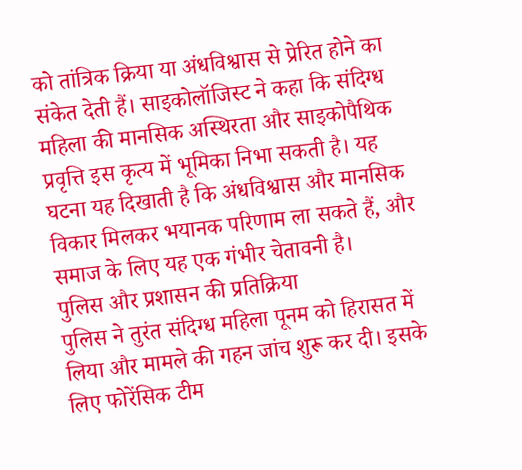को तांत्रिक क्रिया या अंधविश्वास से प्रेरित होने का संकेत देती हैं। साइकोलॉजिस्ट ने कहा कि संदिग्ध महिला की मानसिक अस्थिरता और साइकोपैथिक प्रवृत्ति इस कृत्य में भूमिका निभा सकती है। यह घटना यह दिखाती है कि अंधविश्वास और मानसिक विकार मिलकर भयानक परिणाम ला सकते हैं, और समाज के लिए यह एक गंभीर चेतावनी है।
पुलिस और प्रशासन की प्रतिक्रिया
पुलिस ने तुरंत संदिग्ध महिला पूनम को हिरासत में लिया और मामले की गहन जांच शुरू कर दी। इसके लिए फोरेंसिक टीम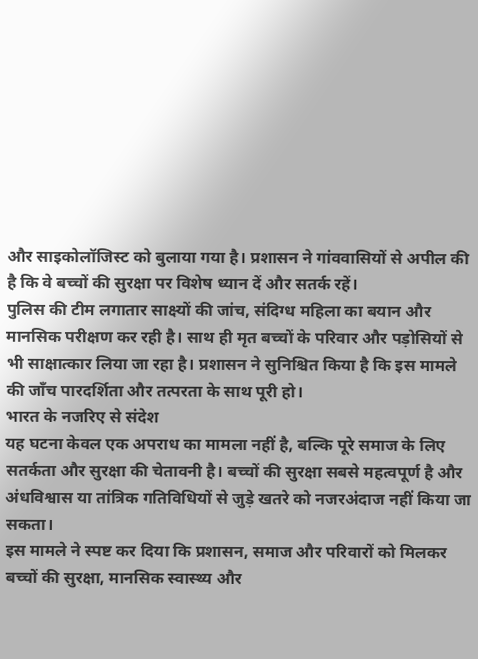और साइकोलॉजिस्ट को बुलाया गया है। प्रशासन ने गांववासियों से अपील की है कि वे बच्चों की सुरक्षा पर विशेष ध्यान दें और सतर्क रहें।
पुलिस की टीम लगातार साक्ष्यों की जांच, संदिग्ध महिला का बयान और मानसिक परीक्षण कर रही है। साथ ही मृत बच्चों के परिवार और पड़ोसियों से भी साक्षात्कार लिया जा रहा है। प्रशासन ने सुनिश्चित किया है कि इस मामले की जाँच पारदर्शिता और तत्परता के साथ पूरी हो।
भारत के नजरिए से संदेश
यह घटना केवल एक अपराध का मामला नहीं है, बल्कि पूरे समाज के लिए सतर्कता और सुरक्षा की चेतावनी है। बच्चों की सुरक्षा सबसे महत्वपूर्ण है और अंधविश्वास या तांत्रिक गतिविधियों से जुड़े खतरे को नजरअंदाज नहीं किया जा सकता।
इस मामले ने स्पष्ट कर दिया कि प्रशासन, समाज और परिवारों को मिलकर बच्चों की सुरक्षा, मानसिक स्वास्थ्य और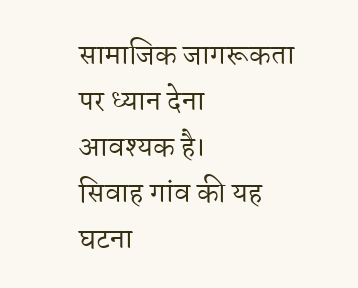सामाजिक जागरूकता पर ध्यान देना आवश्यक है।
सिवाह गांव की यह घटना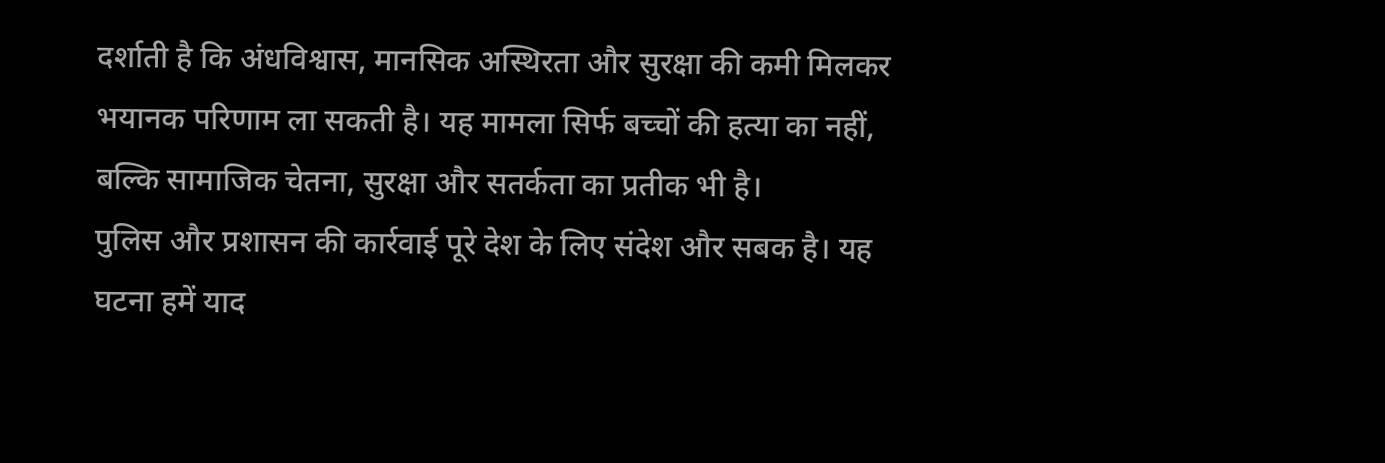दर्शाती है कि अंधविश्वास, मानसिक अस्थिरता और सुरक्षा की कमी मिलकर भयानक परिणाम ला सकती है। यह मामला सिर्फ बच्चों की हत्या का नहीं, बल्कि सामाजिक चेतना, सुरक्षा और सतर्कता का प्रतीक भी है।
पुलिस और प्रशासन की कार्रवाई पूरे देश के लिए संदेश और सबक है। यह घटना हमें याद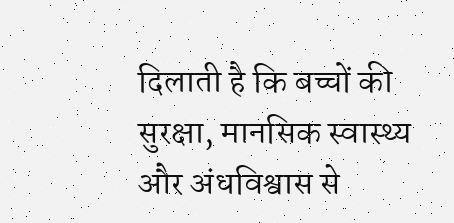दिलाती है कि बच्चों की सुरक्षा, मानसिक स्वास्थ्य और अंधविश्वास से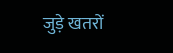जुड़े खतरों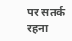पर सतर्क रहना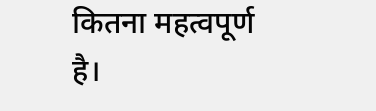कितना महत्वपूर्ण है।